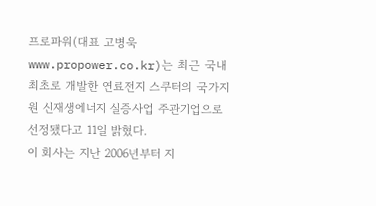프로파워(대표 고병욱 www.propower.co.kr)는 최근 국내 최초로 개발한 연료전지 스쿠터의 국가지원 신재생에너지 실증사업 주관기업으로 선정됐다고 11일 밝혔다.
이 회사는 지난 2006년부터 지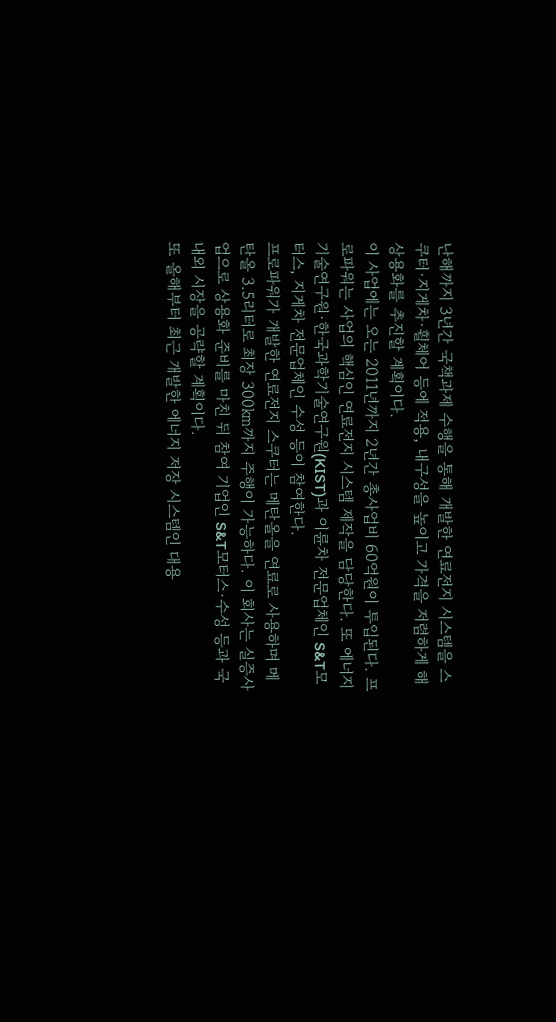난해까지 3년간 국책과제 수행을 통해 개발한 연료전지 시스템을 스쿠터·지게차·휠체어 등에 적용, 내구성을 높이고 가격을 저렴하게 해 상용화를 추진할 계획이다.
이 사업에는 오는 2011년까지 2년간 총사업비 60억원이 투입된다. 프로파워는 사업의 핵심인 연료전지 시스템 제작을 담당한다. 또 에너지기술연구원·한국과학기술연구원(KIST)과 이륜차 전문업체인 S&T모터스, 지게차 전문업체인 수성 등이 참여한다.
프로파워가 개발한 연료전지 스쿠터는 메탄올을 연료로 사용하며 메탄올 3.5리터로 최장 300㎞까지 주행이 가능하다. 이 회사는 실증사업으로 상용화 준비를 마친 뒤 참여 기업인 S&T모터스·수성 등과 국내외 시장을 공략할 계획이다.
또 올해부터 최근 개발한 에너지 저장 시스템인 대용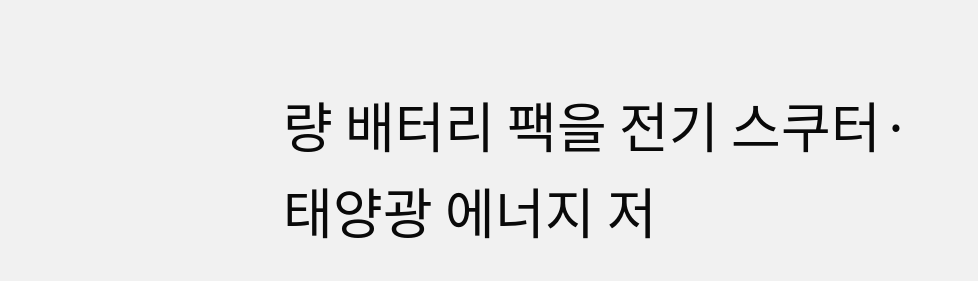량 배터리 팩을 전기 스쿠터·태양광 에너지 저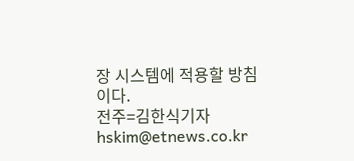장 시스템에 적용할 방침이다.
전주=김한식기자 hskim@etnews.co.kr